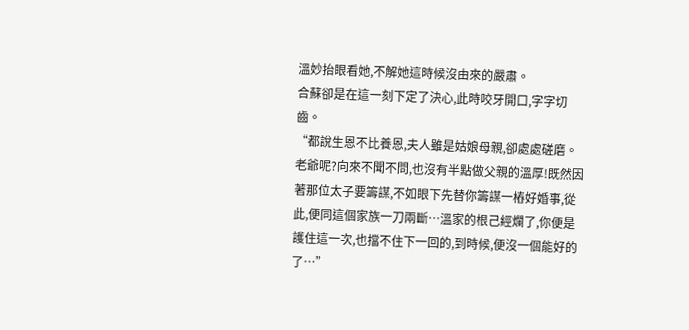溫妙抬眼看她,不解她這時候沒由來的嚴肅。
合蘇卻是在這一刻下定了決心,此時咬牙開口,字字切齒。
“都說生恩不比養恩,夫人雖是姑娘母親,卻處處磋磨。老爺呢?向來不聞不問,也沒有半點做父親的溫厚!既然因著那位太子要籌謀,不如眼下先替你籌謀一樁好婚事,從此,便同這個家族一刀兩斷…溫家的根己經爛了,你便是護住這一次,也擋不住下一回的,到時候,便沒一個能好的了…”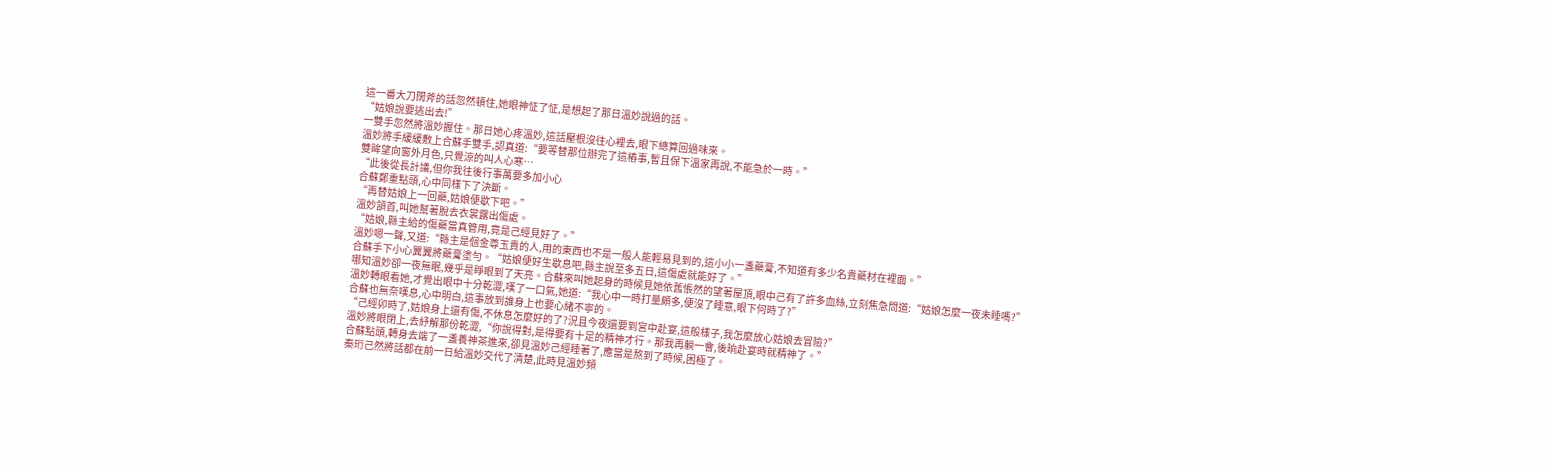這一番大刀闊斧的話忽然頓住,她眼神怔了怔,是想起了那日溫妙說過的話。
“姑娘說要逃出去!”
一雙手忽然將溫妙握住。那日她心疼溫妙,這話壓根沒往心裡去,眼下總算回過味來。
溫妙將手緩緩敷上合蘇手雙手,認真道:“要等替那位辦完了這樁事,暫且保下溫家再說,不能急於一時。”
雙眸望向窗外月色,只覺涼的叫人心寒…
“此後從長計議,但你我往後行事萬要多加小心
合蘇鄭重點頭,心中同樣下了決斷。
“再替姑娘上一回藥,姑娘便歇下吧。”
溫妙頷首,叫她幫著脫去衣裳露出傷處。
“姑娘,縣主給的傷藥當真管用,竟是己經見好了。”
溫妙嗯一聲,又道:“縣主是個金尊玉貴的人,用的東西也不是一般人能輕易見到的,這小小一盞藥膏,不知道有多少名貴藥材在裡面。”
合蘇手下小心翼翼將藥膏塗勻。“姑娘便好生歇息吧,縣主說至多五日,這傷處就能好了。”
哪知溫妙卻一夜無眠,幾乎是睜眼到了天亮。合蘇來叫她起身的時候見她依舊悵然的望著屋頂,眼中己有了許多血絲,立刻焦急問道:“姑娘怎麼一夜未睡嗎?”
溫妙轉眼看她,才覺出眼中十分乾澀,嘆了一口氣,她道:“我心中一時打量頗多,便沒了睡意,眼下何時了?”
合蘇也無奈嘆息,心中明白,這事放到誰身上也要心緒不寧的。
“己經卯時了,姑娘身上還有傷,不休息怎麼好的了?況且今夜還要到宮中赴宴,這般樣子,我怎麼放心姑娘去冒險?”
溫妙將眼閉上,去紓解那份乾澀,“你說得對,是得要有十足的精神才行。那我再躺一會,後晌赴宴時就精神了。”
合蘇點頭,轉身去端了一盞養神茶進來,卻見溫妙己經睡著了,應當是熬到了時候,困極了。
秦珩己然將話都在前一日給溫妙交代了清楚,此時見溫妙頻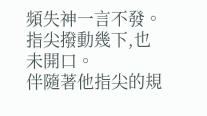頻失神一言不發。指尖撥動幾下,也未開口。
伴隨著他指尖的規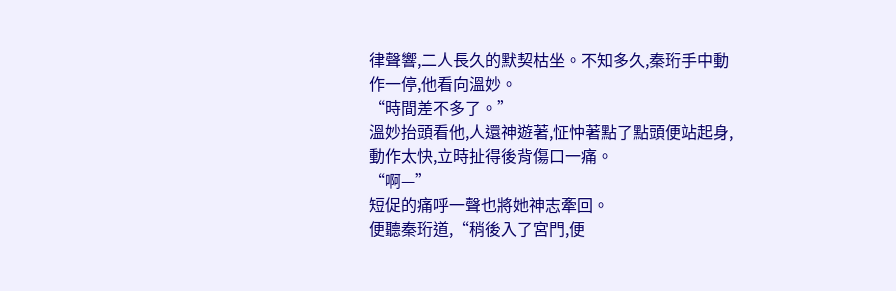律聲響,二人長久的默契枯坐。不知多久,秦珩手中動作一停,他看向溫妙。
“時間差不多了。”
溫妙抬頭看他,人還神遊著,怔忡著點了點頭便站起身,動作太快,立時扯得後背傷口一痛。
“啊—”
短促的痛呼一聲也將她神志牽回。
便聽秦珩道,“稍後入了宮門,便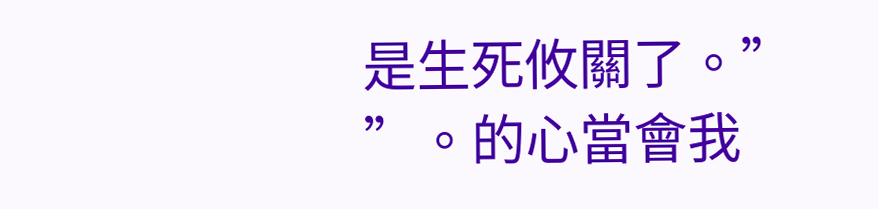是生死攸關了。”
”。的心當會我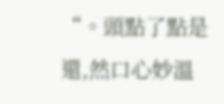“。頭點了點是還,然口心妙溫